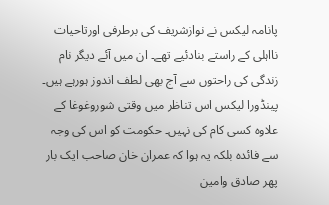پانامہ لیکس نے نوازشریف کی برطرفی اورتاحیات نااہلی کے راستے بنادئیے تھے۔ ان میں آئے دیگر نام زندگی کی راحتوں سے آج بھی لطف اندوز ہورہے ہیں۔ پینڈورا لیکس اس تناظر میں وقتی شوروغوغا کے علاوہ کسی کام کی نہیں۔ حکومت کو اس کی وجہ سے فائدہ بلکہ یہ ہوا کہ عمران خان صاحب ایک بار پھر صادق وامین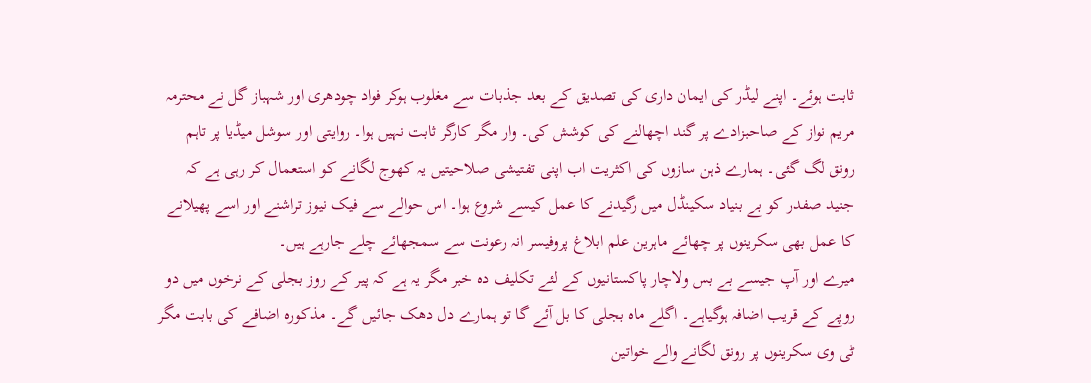ثابت ہوئے۔ اپنے لیڈر کی ایمان داری کی تصدیق کے بعد جذبات سے مغلوب ہوکر فواد چودھری اور شہباز گل نے محترمہ مریم نواز کے صاحبزادے پر گند اچھالنے کی کوشش کی۔ وار مگر کارگر ثابت نہیں ہوا۔ روایتی اور سوشل میڈیا پر تاہم رونق لگ گئی۔ ہمارے ذہن سازوں کی اکثریت اب اپنی تفتیشی صلاحیتیں یہ کھوج لگانے کو استعمال کر رہی ہے کہ جنید صفدر کو بے بنیاد سکینڈل میں رگیدنے کا عمل کیسے شروع ہوا۔ اس حوالے سے فیک نیوز تراشنے اور اسے پھیلانے کا عمل بھی سکرینوں پر چھائے ماہرین علم ابلاغ پروفیسر انہ رعونت سے سمجھائے چلے جارہے ہیں۔
میرے اور آپ جیسے بے بس ولاچار پاکستانیوں کے لئے تکلیف دہ خبر مگر یہ ہے کہ پیر کے روز بجلی کے نرخوں میں دو روپے کے قریب اضافہ ہوگیاہے۔ اگلے ماہ بجلی کا بل آئے گا تو ہمارے دل دھک جائیں گے۔ مذکورہ اضافے کی بابت مگر ٹی وی سکرینوں پر رونق لگانے والے خواتین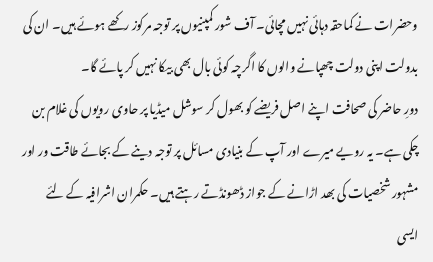وحضرات نے کماحقہ دہائی نہیں مچائی۔ آف شور کمپنیوں پر توجہ مرکوز رکھے ہوئے ہیں۔ ان کی بدولت اپنی دولت چھپانے والوں کا اگرچہ کوئی بال بھی بیکا نہیں کر پائے گا۔
دورِ حاضر کی صحافت اپنے اصل فریضے کو بھول کر سوشل میڈیا پر حاوی رویوں کی غلام بن چکی ہے۔ یہ رویے میرے اور آپ کے بنیادی مسائل پر توجہ دینے کے بجائے طاقت ور اور مشہور شخصیات کی بھد اڑانے کے جواز ڈھونڈتے رہتے ہیں۔ حکمران اشرافیہ کے لئے ایسی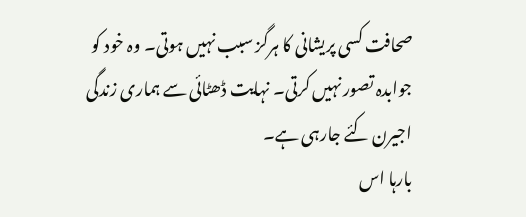صحافت کسی پریشانی کا ہرگز سبب نہیں ہوتی۔ وہ خود کو جوابدہ تصور نہیں کرتی۔ نہایت ڈھٹائی سے ہماری زندگی اجیرن کئے جارہی ہے۔
بارہا اس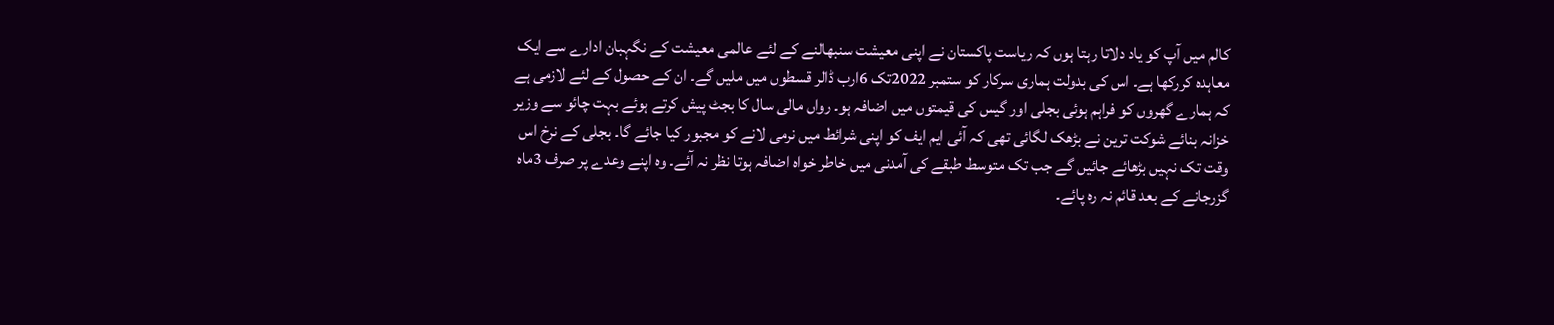کالم میں آپ کو یاد دلاتا رہتا ہوں کہ ریاست پاکستان نے اپنی معیشت سنبھالنے کے لئے عالمی معیشت کے نگہبان ادارے سے ایک معاہدہ کررکھا ہے۔ اس کی بدولت ہماری سرکار کو ستمبر 2022تک 6ارب ڈالر قسطوں میں ملیں گے۔ ان کے حصول کے لئے لازمی ہے کہ ہمارے گھروں کو فراہم ہوئی بجلی اور گیس کی قیمتوں میں اضافہ ہو۔ رواں مالی سال کا بجٹ پیش کرتے ہوئے بہت چائو سے وزیر خزانہ بنائے شوکت ترین نے بڑھک لگائی تھی کہ آئی ایم ایف کو اپنی شرائط میں نرمی لانے کو مجبور کیا جائے گا۔ بجلی کے نرخ اس وقت تک نہیں بڑھائے جائیں گے جب تک متوسط طبقے کی آمدنی میں خاطر خواہ اضافہ ہوتا نظر نہ آئے۔ وہ اپنے وعدے پر صرف 3ماہ گزرجانے کے بعد قائم نہ رہ پائے۔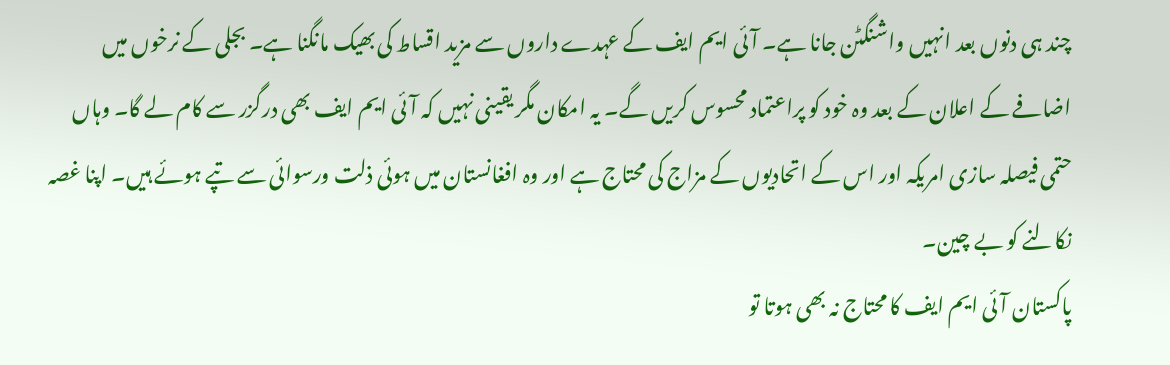چند ہی دنوں بعد انہیں واشنگٹن جانا ہے۔ آئی ایم ایف کے عہدے داروں سے مزید اقساط کی بھیک مانگنا ہے۔ بجلی کے نرخوں میں اضافے کے اعلان کے بعد وہ خود کو پراعتماد محسوس کریں گے۔ یہ امکان مگر یقینی نہیں کہ آئی ایم ایف بھی درگزر سے کام لے گا۔ وہاں حتمی فیصلہ سازی امریکہ اور اس کے اتحادیوں کے مزاج کی محتاج ہے اور وہ افغانستان میں ہوئی ذلت ورسوائی سے تپے ہوئے ہیں۔ اپنا غصہ نکالنے کو بے چین۔
پاکستان آئی ایم ایف کا محتاج نہ بھی ہوتا تو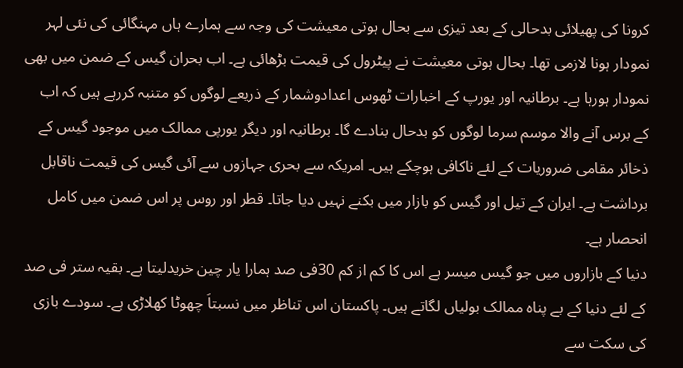کرونا کی پھیلائی بدحالی کے بعد تیزی سے بحال ہوتی معیشت کی وجہ سے ہمارے ہاں مہنگائی کی نئی لہر نمودار ہونا لازمی تھا۔ بحال ہوتی معیشت نے پیٹرول کی قیمت بڑھائی ہے۔ اب بحران گیس کے ضمن میں بھی نمودار ہورہا ہے۔ برطانیہ اور یورپ کے اخبارات ٹھوس اعدادوشمار کے ذریعے لوگوں کو متنبہ کررہے ہیں کہ اب کے برس آنے والا موسم سرما لوگوں کو بدحال بنادے گا۔ برطانیہ اور دیگر یورپی ممالک میں موجود گیس کے ذخائر مقامی ضروریات کے لئے ناکافی ہوچکے ہیں۔ امریکہ سے بحری جہازوں سے آئی گیس کی قیمت ناقابل برداشت ہے۔ ایران کے تیل اور گیس کو بازار میں بکنے نہیں دیا جاتا۔ قطر اور روس پر اس ضمن میں کامل انحصار ہے۔
دنیا کے بازاروں میں جو گیس میسر ہے اس کا کم از کم 30فی صد ہمارا یار چین خریدلیتا ہے۔ بقیہ ستر فی صد کے لئے دنیا کے بے پناہ ممالک بولیاں لگاتے ہیں۔ پاکستان اس تناظر میں نسبتاَ چھوٹا کھلاڑی ہے۔ سودے بازی کی سکت سے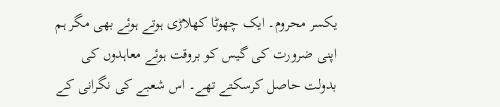یکسر محروم۔ ایک چھوٹا کھلاڑی ہوتے ہوئے بھی مگر ہم اپنی ضرورت کی گیس کو بروقت ہوئے معاہدوں کی بدولت حاصل کرسکتے تھے۔ اس شعبے کی نگرانی کے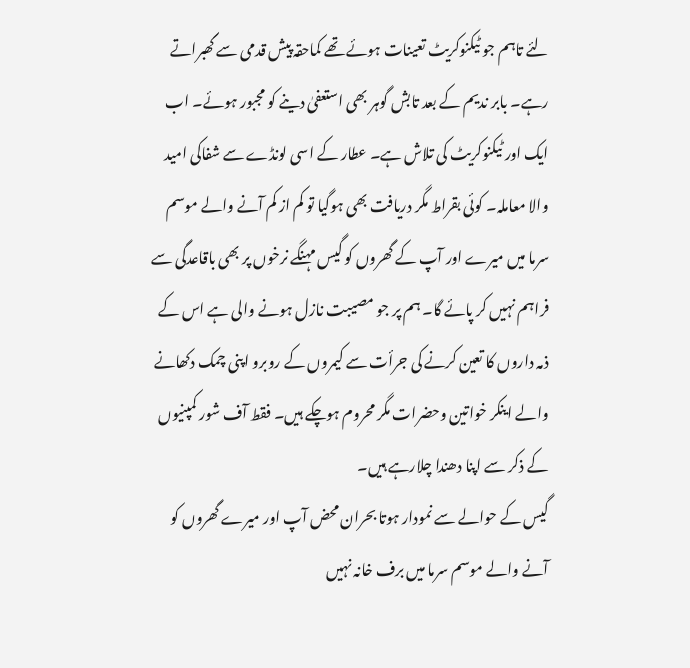لئے تاہم جو ٹیکنوکریٹ تعینات ہوئے تھے کماحقہ پیش قدمی سے گھبراتے رہے۔ بابر ندیم کے بعد تابش گوہر بھی استعفیٰ دینے کو مجبور ہوئے۔ اب ایک اور ٹیکنوکریٹ کی تلاش ہے۔ عطار کے اسی لونڈے سے شفاکی امید والا معاملہ۔ کوئی بقراط مگر دریافت بھی ہوگیا تو کم از کم آنے والے موسم سرما میں میرے اور آپ کے گھروں کو گیس مہنگے نرخوں پر بھی باقاعدگی سے فراہم نہیں کر پائے گا۔ ہم پر جو مصیبت نازل ہونے والی ہے اس کے ذمہ داروں کا تعین کرنے کی جرأت سے کیمروں کے روبرو اپنی چمک دکھانے والے اینکر خواتین وحضرات مگر محروم ہوچکے ہیں۔ فقط آف شور کمپنیوں کے ذکر سے اپنا دھندا چلارہے ہیں۔
گیس کے حوالے سے نمودار ہوتا بحران محض آپ اور میرے گھروں کو آنے والے موسم سرما میں برف خانہ نہیں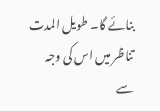بنائے گا۔ طویل المدت تناظر میں اس کی وجہ سے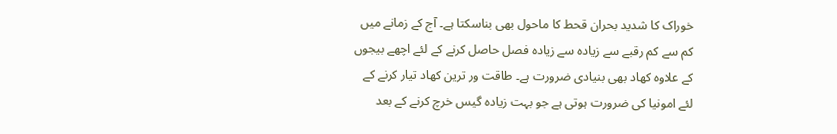خوراک کا شدید بحران قحط کا ماحول بھی بناسکتا ہے۔ آج کے زمانے میں کم سے کم رقبے سے زیادہ سے زیادہ فصل حاصل کرنے کے لئے اچھے بیجوں کے علاوہ کھاد بھی بنیادی ضرورت ہے۔ طاقت ور ترین کھاد تیار کرنے کے لئے امونیا کی ضرورت ہوتی ہے جو بہت زیادہ گیس خرچ کرنے کے بعد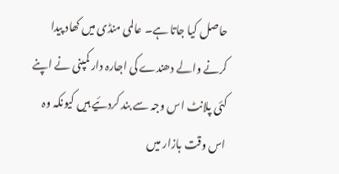حاصل کیا جاتا ہے۔ عالمی منڈی میں کھاد پیدا کرنے والے دھندے کی اجارہ دار کمپنی نے اپنے کئی پلانٹ اس وجہ سے بند کردئیے ہیں کیونکہ وہ اس وقت بازار میں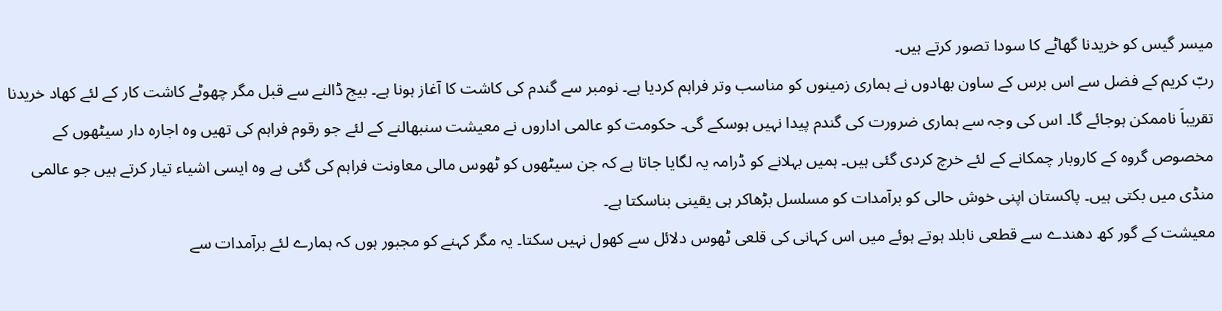میسر گیس کو خریدنا گھاٹے کا سودا تصور کرتے ہیں۔
ربّ کریم کے فضل سے اس برس کے ساون بھادوں نے ہماری زمینوں کو مناسب وتر فراہم کردیا ہے۔ نومبر سے گندم کی کاشت کا آغاز ہونا ہے۔ بیج ڈالنے سے قبل مگر چھوٹے کاشت کار کے لئے کھاد خریدنا تقریباَ ناممکن ہوجائے گا۔ اس کی وجہ سے ہماری ضرورت کی گندم پیدا نہیں ہوسکے گی۔ حکومت کو عالمی اداروں نے معیشت سنبھالنے کے لئے جو رقوم فراہم کی تھیں وہ اجارہ دار سیٹھوں کے مخصوص گروہ کے کاروبار چمکانے کے لئے خرچ کردی گئی ہیں۔ ہمیں بہلانے کو ڈرامہ یہ لگایا جاتا ہے کہ جن سیٹھوں کو ٹھوس مالی معاونت فراہم کی گئی ہے وہ ایسی اشیاء تیار کرتے ہیں جو عالمی منڈی میں بکتی ہیں۔ پاکستان اپنی خوش حالی کو برآمدات کو مسلسل بڑھاکر ہی یقینی بناسکتا ہے۔
معیشت کے گور کھ دھندے سے قطعی نابلد ہوتے ہوئے میں اس کہانی کی قلعی ٹھوس دلائل سے کھول نہیں سکتا۔ یہ مگر کہنے کو مجبور ہوں کہ ہمارے لئے برآمدات سے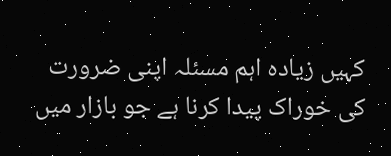کہیں زیادہ اہم مسئلہ اپنی ضرورت کی خوراک پیدا کرنا ہے جو بازار میں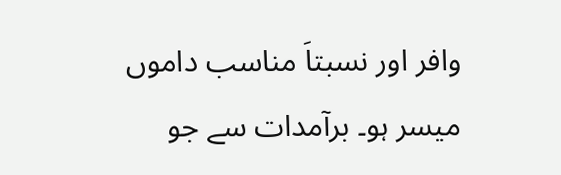وافر اور نسبتاَ مناسب داموں میسر ہو۔ برآمدات سے جو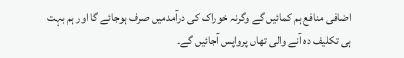اضافی منافع ہم کمائیں گے وگرنہ خوراک کی درآمدمیں صرف ہوجائے گا اور ہم بہت ہی تکلیف دہ آنے والی تھاں پرواپس آجائیں گے۔